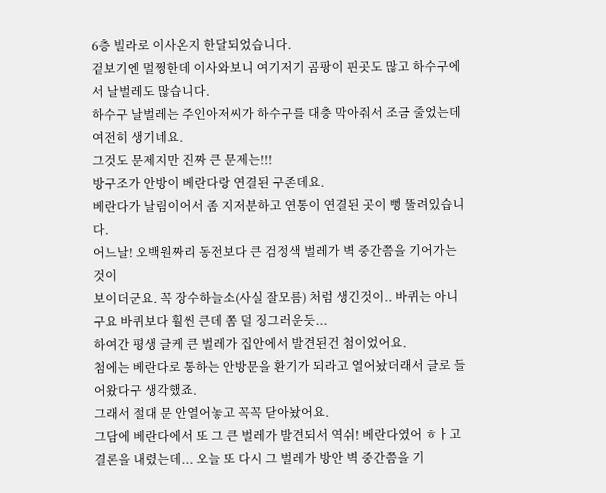6층 빌라로 이사온지 한달되었습니다.
겉보기엔 멀쩡한데 이사와보니 여기저기 곰팡이 핀곳도 많고 하수구에서 날벌레도 많습니다.
하수구 날벌레는 주인아저씨가 하수구를 대충 막아줘서 조금 줄었는데
여전히 생기네요.
그것도 문제지만 진짜 큰 문제는!!!
방구조가 안방이 베란다랑 연결된 구존데요.
베란다가 날림이어서 좀 지저분하고 연통이 연결된 곳이 뻥 뚤려있습니다.
어느날! 오백원짜리 동전보다 큰 검정색 벌레가 벽 중간쯤을 기어가는 것이
보이더군요. 꼭 장수하늘소(사실 잘모름) 처럼 생긴것이.. 바퀴는 아니구요 바퀴보다 훨씬 큰데 쫌 덜 징그러운듯...
하여간 평생 글케 큰 벌레가 집안에서 발견된건 첨이었어요.
첨에는 베란다로 통하는 안방문을 환기가 되라고 열어놨더래서 글로 들어왔다구 생각했죠.
그래서 절대 문 안열어놓고 꼭꼭 닫아놨어요.
그담에 베란다에서 또 그 큰 벌레가 발견되서 역쉬! 베란다였어 ㅎㅏ고 결론을 내렸는데... 오늘 또 다시 그 벌레가 방안 벽 중간쯤을 기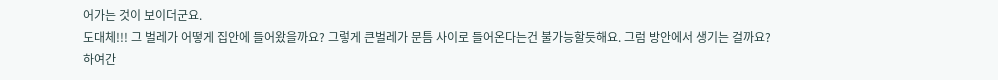어가는 것이 보이더군요.
도대체!!! 그 벌레가 어떻게 집안에 들어왔을까요? 그렇게 큰벌레가 문틈 사이로 들어온다는건 불가능할듯해요. 그럼 방안에서 생기는 걸까요?
하여간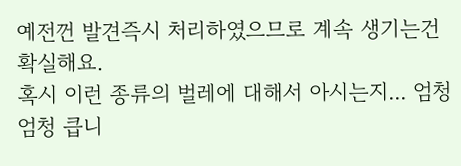예전껀 발견즉시 처리하였으므로 계속 생기는건 확실해요.
혹시 이런 종류의 벌레에 대해서 아시는지... 엄청 엄청 큽니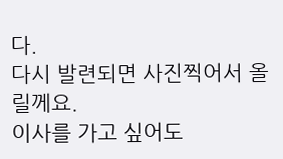다.
다시 발련되면 사진찍어서 올릴께요.
이사를 가고 싶어도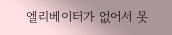엘리베이터가 없어서 못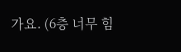가요. (6층 너무 힘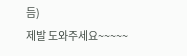듬)
제발 도와주세요~~~~~